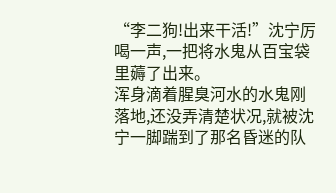“李二狗!出来干活!”沈宁厉喝一声,一把将水鬼从百宝袋里薅了出来。
浑身滴着腥臭河水的水鬼刚落地,还没弄清楚状况,就被沈宁一脚踹到了那名昏迷的队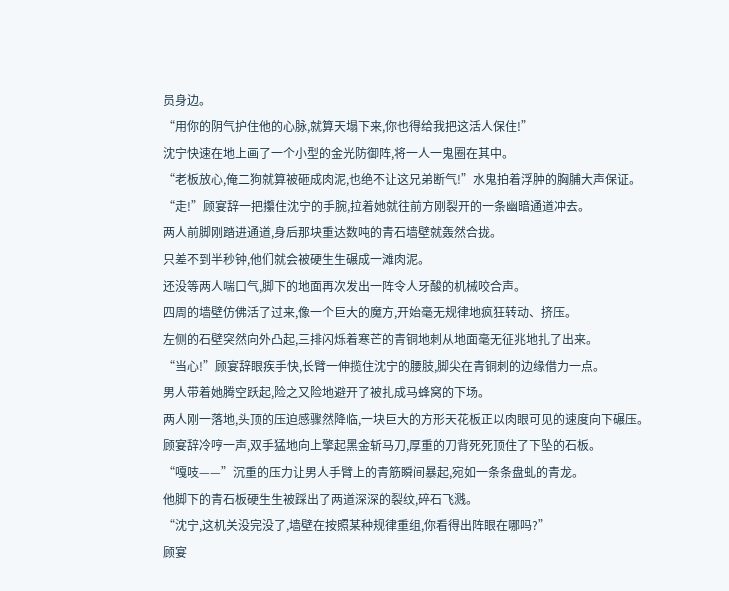员身边。
“用你的阴气护住他的心脉,就算天塌下来,你也得给我把这活人保住!”
沈宁快速在地上画了一个小型的金光防御阵,将一人一鬼圈在其中。
“老板放心,俺二狗就算被砸成肉泥,也绝不让这兄弟断气!”水鬼拍着浮肿的胸脯大声保证。
“走!”顾宴辞一把攥住沈宁的手腕,拉着她就往前方刚裂开的一条幽暗通道冲去。
两人前脚刚踏进通道,身后那块重达数吨的青石墙壁就轰然合拢。
只差不到半秒钟,他们就会被硬生生碾成一滩肉泥。
还没等两人喘口气,脚下的地面再次发出一阵令人牙酸的机械咬合声。
四周的墙壁仿佛活了过来,像一个巨大的魔方,开始毫无规律地疯狂转动、挤压。
左侧的石壁突然向外凸起,三排闪烁着寒芒的青铜地刺从地面毫无征兆地扎了出来。
“当心!”顾宴辞眼疾手快,长臂一伸揽住沈宁的腰肢,脚尖在青铜刺的边缘借力一点。
男人带着她腾空跃起,险之又险地避开了被扎成马蜂窝的下场。
两人刚一落地,头顶的压迫感骤然降临,一块巨大的方形天花板正以肉眼可见的速度向下碾压。
顾宴辞冷哼一声,双手猛地向上擎起黑金斩马刀,厚重的刀背死死顶住了下坠的石板。
“嘎吱——”沉重的压力让男人手臂上的青筋瞬间暴起,宛如一条条盘虬的青龙。
他脚下的青石板硬生生被踩出了两道深深的裂纹,碎石飞溅。
“沈宁,这机关没完没了,墙壁在按照某种规律重组,你看得出阵眼在哪吗?”
顾宴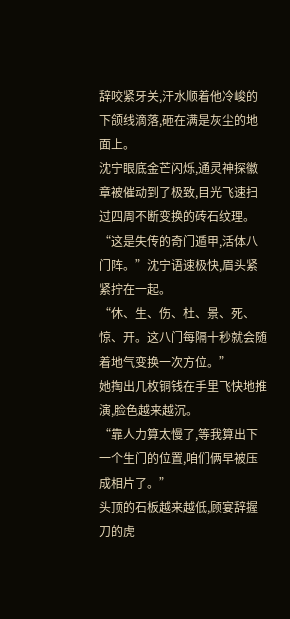辞咬紧牙关,汗水顺着他冷峻的下颌线滴落,砸在满是灰尘的地面上。
沈宁眼底金芒闪烁,通灵神探徽章被催动到了极致,目光飞速扫过四周不断变换的砖石纹理。
“这是失传的奇门遁甲,活体八门阵。”沈宁语速极快,眉头紧紧拧在一起。
“休、生、伤、杜、景、死、惊、开。这八门每隔十秒就会随着地气变换一次方位。”
她掏出几枚铜钱在手里飞快地推演,脸色越来越沉。
“靠人力算太慢了,等我算出下一个生门的位置,咱们俩早被压成相片了。”
头顶的石板越来越低,顾宴辞握刀的虎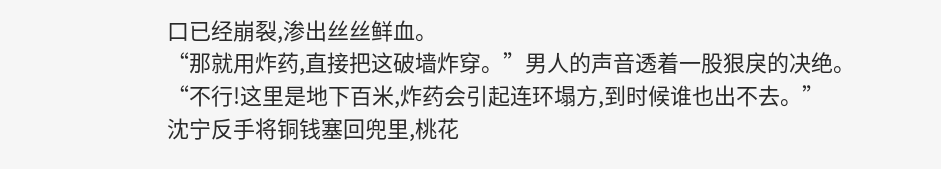口已经崩裂,渗出丝丝鲜血。
“那就用炸药,直接把这破墙炸穿。”男人的声音透着一股狠戾的决绝。
“不行!这里是地下百米,炸药会引起连环塌方,到时候谁也出不去。”
沈宁反手将铜钱塞回兜里,桃花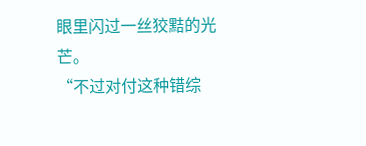眼里闪过一丝狡黠的光芒。
“不过对付这种错综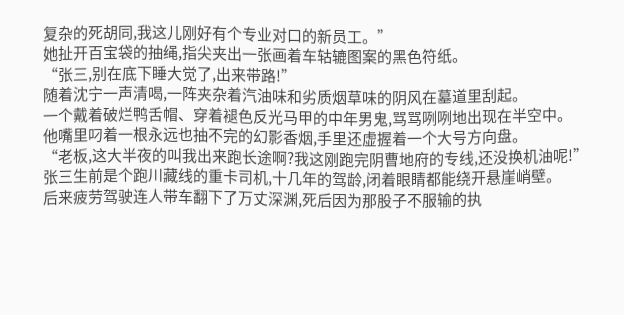复杂的死胡同,我这儿刚好有个专业对口的新员工。”
她扯开百宝袋的抽绳,指尖夹出一张画着车轱辘图案的黑色符纸。
“张三,别在底下睡大觉了,出来带路!”
随着沈宁一声清喝,一阵夹杂着汽油味和劣质烟草味的阴风在墓道里刮起。
一个戴着破烂鸭舌帽、穿着褪色反光马甲的中年男鬼,骂骂咧咧地出现在半空中。
他嘴里叼着一根永远也抽不完的幻影香烟,手里还虚握着一个大号方向盘。
“老板,这大半夜的叫我出来跑长途啊?我这刚跑完阴曹地府的专线,还没换机油呢!”
张三生前是个跑川藏线的重卡司机,十几年的驾龄,闭着眼睛都能绕开悬崖峭壁。
后来疲劳驾驶连人带车翻下了万丈深渊,死后因为那股子不服输的执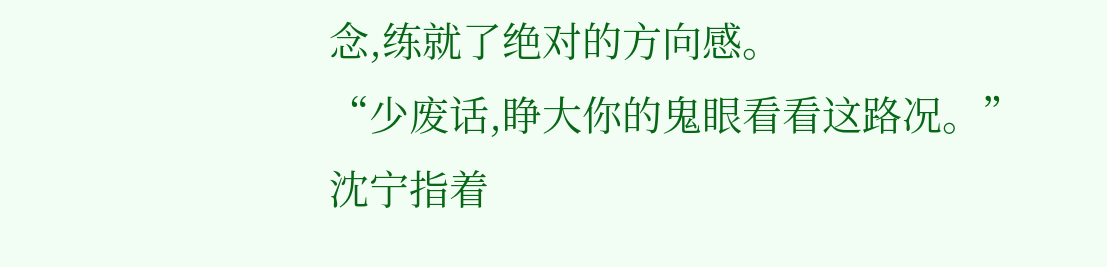念,练就了绝对的方向感。
“少废话,睁大你的鬼眼看看这路况。”沈宁指着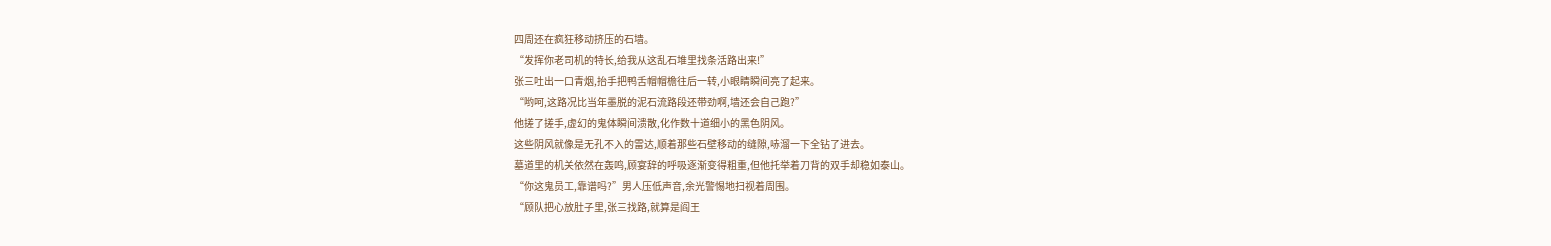四周还在疯狂移动挤压的石墙。
“发挥你老司机的特长,给我从这乱石堆里找条活路出来!”
张三吐出一口青烟,抬手把鸭舌帽帽檐往后一转,小眼睛瞬间亮了起来。
“哟呵,这路况比当年墨脱的泥石流路段还带劲啊,墙还会自己跑?”
他搓了搓手,虚幻的鬼体瞬间溃散,化作数十道细小的黑色阴风。
这些阴风就像是无孔不入的雷达,顺着那些石壁移动的缝隙,哧溜一下全钻了进去。
墓道里的机关依然在轰鸣,顾宴辞的呼吸逐渐变得粗重,但他托举着刀背的双手却稳如泰山。
“你这鬼员工,靠谱吗?”男人压低声音,余光警惕地扫视着周围。
“顾队把心放肚子里,张三找路,就算是阎王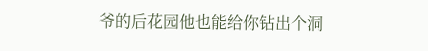爷的后花园他也能给你钻出个洞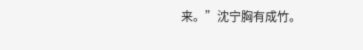来。”沈宁胸有成竹。